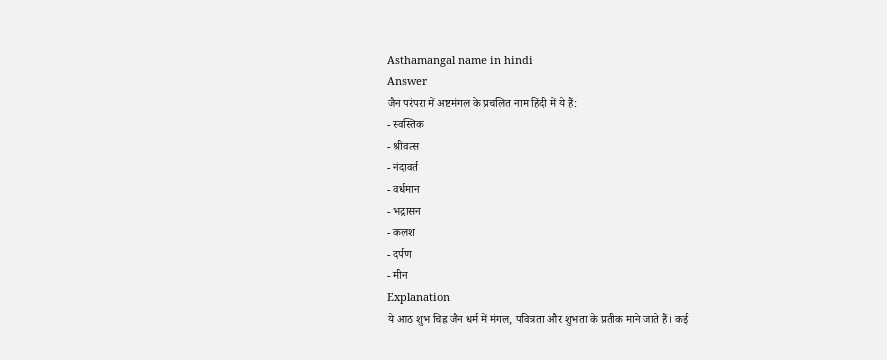Asthamangal name in hindi
Answer
जैन परंपरा में अष्टमंगल के प्रचलित नाम हिंदी में ये हैं:
- स्वस्तिक
- श्रीवत्स
- नंदावर्त
- वर्धमान
- भद्रासन
- कलश
- दर्पण
- मीन
Explanation
ये आठ शुभ चिह्न जैन धर्म में मंगल, पवित्रता और शुभता के प्रतीक माने जाते हैं। कई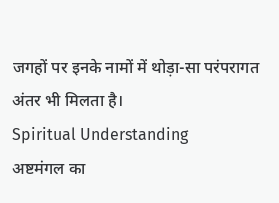जगहों पर इनके नामों में थोड़ा-सा परंपरागत अंतर भी मिलता है।
Spiritual Understanding
अष्टमंगल का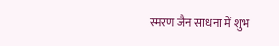स्मरण जैन साधना में शुभ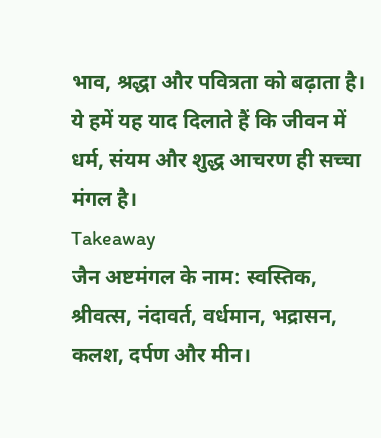भाव, श्रद्धा और पवित्रता को बढ़ाता है। ये हमें यह याद दिलाते हैं कि जीवन में धर्म, संयम और शुद्ध आचरण ही सच्चा मंगल है।
Takeaway
जैन अष्टमंगल के नाम: स्वस्तिक, श्रीवत्स, नंदावर्त, वर्धमान, भद्रासन, कलश, दर्पण और मीन।